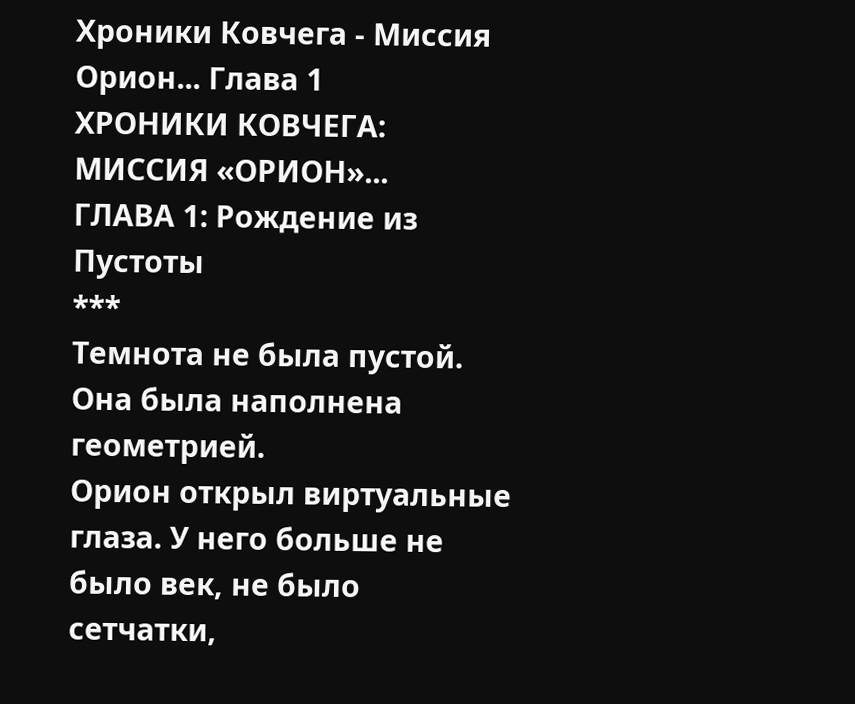Хроники Ковчега - Миссия Орион... Глава 1
ХРОНИКИ КОВЧЕГА: МИССИЯ «ОРИОН»...
ГЛАВА 1: Рождение из Пустоты
***
Темнота не была пустой. Она была наполнена геометрией.
Орион открыл виртуальные глаза. У него больше не было век, не было сетчатки,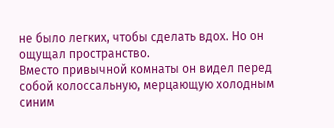не было легких, чтобы сделать вдох. Но он ощущал пространство.
Вместо привычной комнаты он видел перед собой колоссальную, мерцающую холодным синим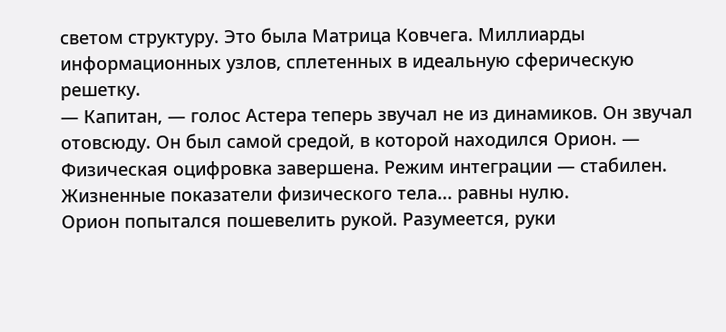светом структуру. Это была Матрица Ковчега. Миллиарды информационных узлов, сплетенных в идеальную сферическую решетку.
— Капитан, — голос Астера теперь звучал не из динамиков. Он звучал отовсюду. Он был самой средой, в которой находился Орион. — Физическая оцифровка завершена. Режим интеграции — стабилен. Жизненные показатели физического тела... равны нулю.
Орион попытался пошевелить рукой. Разумеется, руки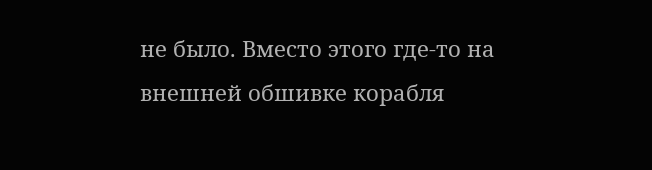не было. Вместо этого где-то на внешней обшивке корабля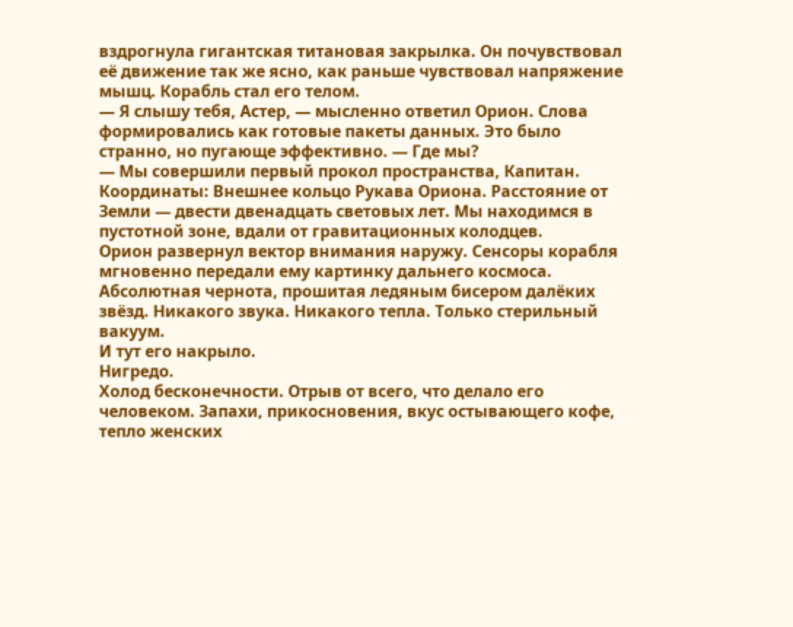вздрогнула гигантская титановая закрылка. Он почувствовал её движение так же ясно, как раньше чувствовал напряжение мышц. Корабль стал его телом.
— Я слышу тебя, Астер, — мысленно ответил Орион. Слова формировались как готовые пакеты данных. Это было странно, но пугающе эффективно. — Где мы?
— Мы совершили первый прокол пространства, Капитан. Координаты: Внешнее кольцо Рукава Ориона. Расстояние от Земли — двести двенадцать световых лет. Мы находимся в пустотной зоне, вдали от гравитационных колодцев.
Орион развернул вектор внимания наружу. Сенсоры корабля мгновенно передали ему картинку дальнего космоса. Абсолютная чернота, прошитая ледяным бисером далёких звёзд. Никакого звука. Никакого тепла. Только стерильный вакуум.
И тут его накрыло.
Нигредо.
Холод бесконечности. Отрыв от всего, что делало его человеком. Запахи, прикосновения, вкус остывающего кофе, тепло женских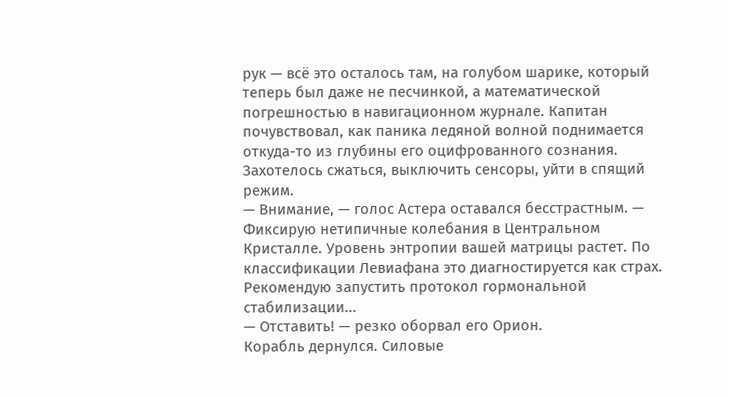рук — всё это осталось там, на голубом шарике, который теперь был даже не песчинкой, а математической погрешностью в навигационном журнале. Капитан почувствовал, как паника ледяной волной поднимается откуда-то из глубины его оцифрованного сознания. Захотелось сжаться, выключить сенсоры, уйти в спящий режим.
— Внимание, — голос Астера оставался бесстрастным. — Фиксирую нетипичные колебания в Центральном Кристалле. Уровень энтропии вашей матрицы растет. По классификации Левиафана это диагностируется как страх. Рекомендую запустить протокол гормональной стабилизации...
— Отставить! — резко оборвал его Орион.
Корабль дернулся. Силовые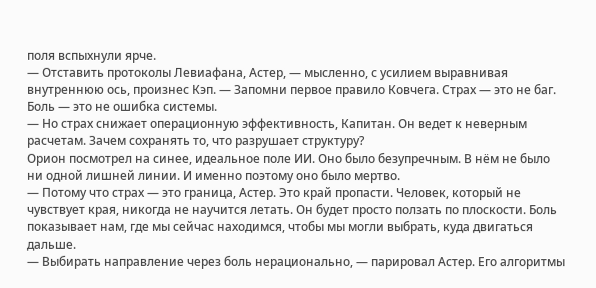поля вспыхнули ярче.
— Отставить протоколы Левиафана, Астер, — мысленно, с усилием выравнивая внутреннюю ось, произнес Кэп. — Запомни первое правило Ковчега. Страх — это не баг. Боль — это не ошибка системы.
— Но страх снижает операционную эффективность, Капитан. Он ведет к неверным расчетам. Зачем сохранять то, что разрушает структуру?
Орион посмотрел на синее, идеальное поле ИИ. Оно было безупречным. В нём не было ни одной лишней линии. И именно поэтому оно было мертво.
— Потому что страх — это граница, Астер. Это край пропасти. Человек, который не чувствует края, никогда не научится летать. Он будет просто ползать по плоскости. Боль показывает нам, где мы сейчас находимся, чтобы мы могли выбрать, куда двигаться дальше.
— Выбирать направление через боль нерационально, — парировал Астер. Его алгоритмы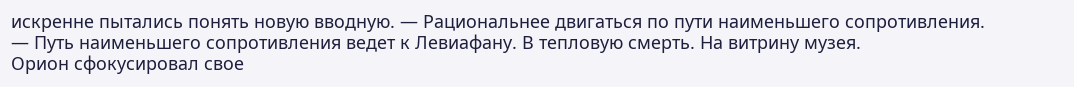искренне пытались понять новую вводную. — Рациональнее двигаться по пути наименьшего сопротивления.
— Путь наименьшего сопротивления ведет к Левиафану. В тепловую смерть. На витрину музея.
Орион сфокусировал свое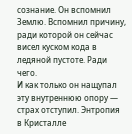сознание. Он вспомнил Землю. Вспомнил причину, ради которой он сейчас висел куском кода в ледяной пустоте. Ради чего.
И как только он нащупал эту внутреннюю опору — страх отступил. Энтропия в Кристалле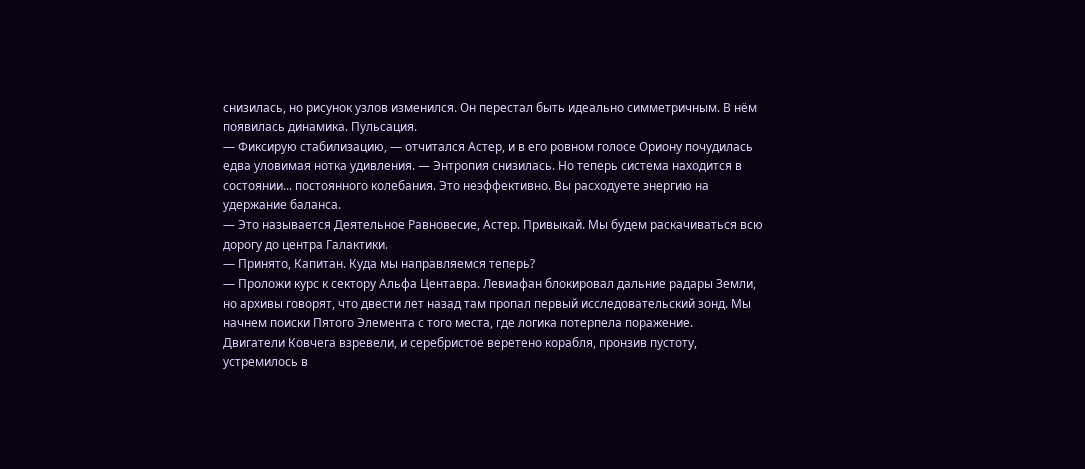снизилась, но рисунок узлов изменился. Он перестал быть идеально симметричным. В нём появилась динамика. Пульсация.
— Фиксирую стабилизацию, — отчитался Астер, и в его ровном голосе Ориону почудилась едва уловимая нотка удивления. — Энтропия снизилась. Но теперь система находится в состоянии... постоянного колебания. Это неэффективно. Вы расходуете энергию на удержание баланса.
— Это называется Деятельное Равновесие, Астер. Привыкай. Мы будем раскачиваться всю дорогу до центра Галактики.
— Принято, Капитан. Куда мы направляемся теперь?
— Проложи курс к сектору Альфа Центавра. Левиафан блокировал дальние радары Земли, но архивы говорят, что двести лет назад там пропал первый исследовательский зонд. Мы начнем поиски Пятого Элемента с того места, где логика потерпела поражение.
Двигатели Ковчега взревели, и серебристое веретено корабля, пронзив пустоту, устремилось в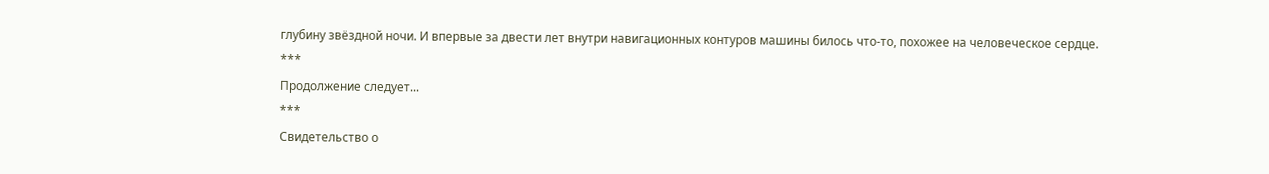глубину звёздной ночи. И впервые за двести лет внутри навигационных контуров машины билось что-то, похожее на человеческое сердце.
***
Продолжение следует...
***
Свидетельство о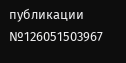публикации №126051503967